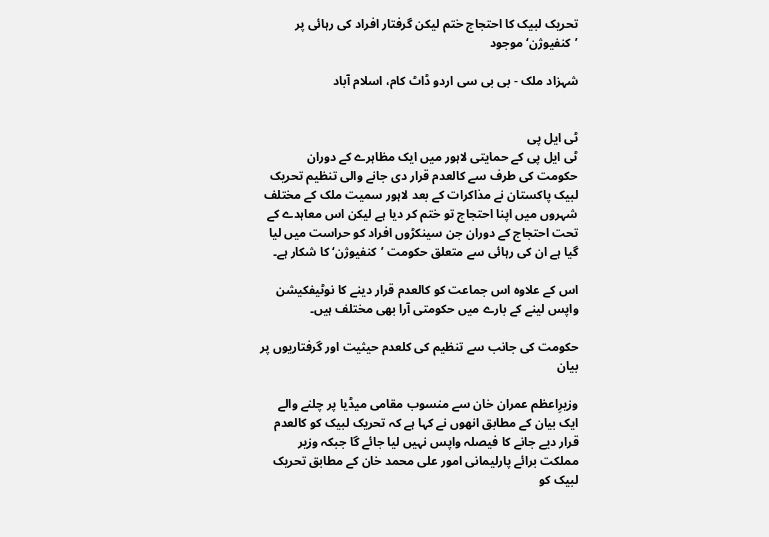تحریک لبیک کا احتجاج ختم لیکن گرفتار افراد کی رہائی پر ’کنفیوژن‘ موجود

شہزاد ملک - بی بی سی اردو ڈاٹ کام، اسلام آباد


ٹی ایل پی
ٹی ایل پی کے حمایتی لاہور میں ایک مظاہرے کے دوران
حکومت کی طرف سے کالعدم قرار دی جانے والی تنظیم تحریک لبیک پاکستان نے مذاکرات کے بعد لاہور سمیت ملک کے مختلف شہروں میں اپنا احتجاج تو ختم کر دیا ہے لیکن اس معاہدے کے تحت احتجاج کے دوران جن سینکڑوں افراد کو حراست میں لیا گیا ہے ان کی رہائی سے متعلق حکومت ’کنفیوژن‘ کا شکار ہے۔

اس کے علاوہ اس جماعت کو کالعدم قرار دینے کا نوٹیفکیشن واپس لینے کے بارے میں حکومتی آرا بھی مختلف ہیں۔

حکومت کی جانب سے تنظیم کی کلعدم حیثیت اور گرفتاریوں پر بیان

وزیرِاعظم عمران خان سے منسوب مقامی میڈیا پر چلنے والے ایک بیان کے مطابق انھوں نے کہا ہے کہ تحریک لبیک کو کالعدم قرار دیے جانے کا فیصلہ واپس نہیں لیا جائے گا جبکہ وزیر مملکت برائے پارلیمانی امور علی محمد خان کے مطابق تحریک لبیک کو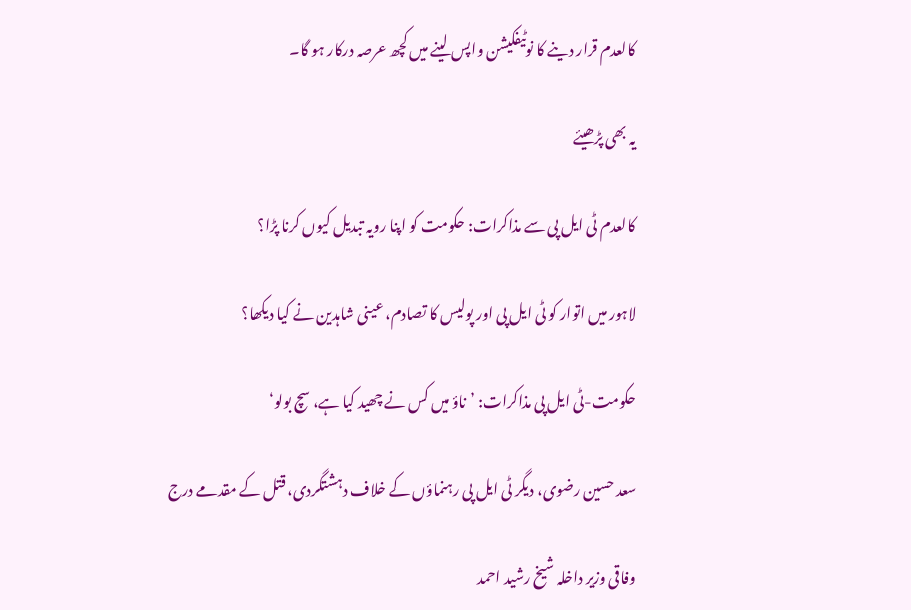کالعدم قرار دینے کا نوٹیفکیشن واپس لینے میں کچھ عرصہ درکار ہو گا۔

یہ بھی پڑھیئے

کالعدم ٹی ایل پی سے مذاکرات: حکومت کو اپنا رویہ تبدیل کیوں کرنا پڑا؟

لاہور میں اتوار کو ٹی ایل پی اور پولیس کا تصادم، عینی شاہدین نے کیا دیکھا؟

حکومت-ٹی ایل پی مذاکرات: ’ناؤ میں کس نے چھید کیا ہے، سچ بولو‘

سعد حسین رضوی، دیگر ٹی ایل پی رہنماؤں کے خلاف دہشتگردی، قتل کے مقدمے درج

وفاقی وزیر داخلہ شیخ رشید احمد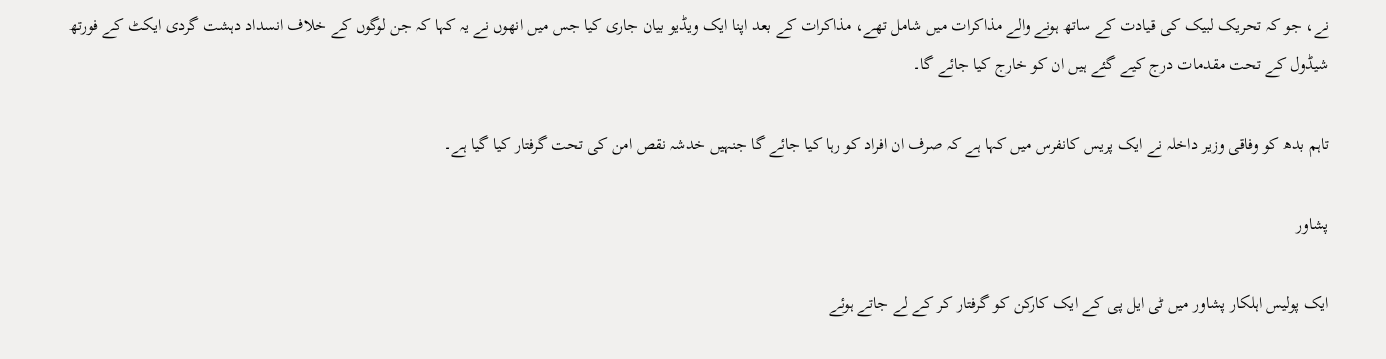نے، جو کہ تحریک لبیک کی قیادت کے ساتھ ہونے والے مذاکرات میں شامل تھے، مذاکرات کے بعد اپنا ایک ویڈیو بیان جاری کیا جس میں انھوں نے یہ کہا کہ جن لوگوں کے خلاف انسداد دہشت گردی ایکٹ کے فورتھ شیڈول کے تحت مقدمات درج کیے گئے ہیں ان کو خارج کیا جائے گا۔

تاہم بدھ کو وفاقی وزیر داخلہ نے ایک پریس کانفرس میں کہا ہے کہ صرف ان افراد کو رہا کیا جائے گا جنہیں خدشہ نقص امن کی تحت گرفتار کیا گیا ہے۔

پشاور

ایک پولیس اہلکار پشاور میں ٹی ایل پی کے ایک کارکن کو گرفتار کر کے لے جاتے ہوئے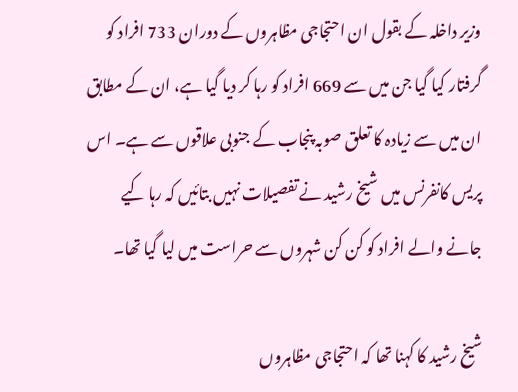وزیر داخلہ کے بقول ان احتجاجی مظاہروں کے دوران 733 افراد کو گرفتار کیا گیا جن میں سے 669 افراد کو رہا کر دیا گیا ہے، ان کے مطابق ان میں سے زیادہ کا تعلق صوبہ پنجاب کے جنوبی علاقوں سے ہے۔ اس پریس کانفرنس میں شیخ رشید نے تفصیلات نہیں بتائیں کہ رہا کیے جانے والے افراد کو کن کن شہروں سے حراست میں لیا گیا تھا۔

شیخ رشید کا کہنا تھا کہ احتجاجی مظاہروں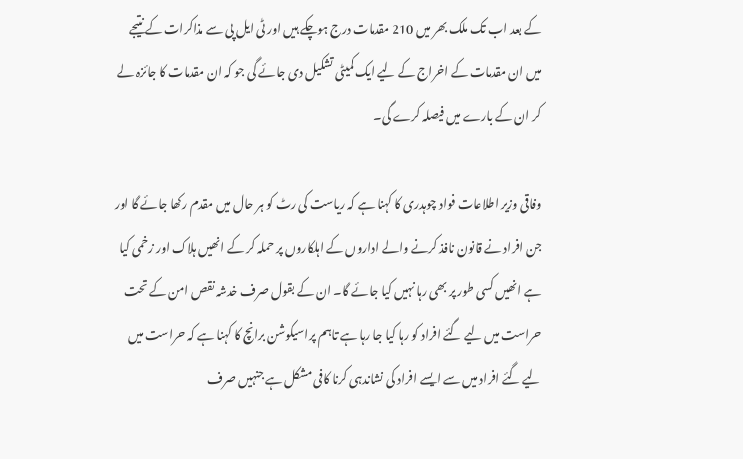کے بعد اب تک ملک بھر میں 210 مقدمات درج ہوچکے ہیں اور ٹی ایل پی سے مذاکرات کے نتیجے میں ان مقدمات کے اخراج کے لیے ایک کمیٹی تشکیل دی جائے گی جو کہ ان مقدمات کا جائزہ لے کر ان کے بارے میں فیصلہ کرے گی۔

وفاقی وزیر اطلاعات فواد چوہدری کا کہنا ہے کہ ریاست کی رٹ کو ہر حال میں مقدم رکھا جائے گا اور جن افراد نے قانون نافذ کرنے والے اداروں کے اہلکاروں پر حملہ کر کے انھیں ہلاک اور زخمی کیا ہے انھیں کسی طور پر بھی رہا نہیں کیا جائے گا۔ ان کے بقول صرف خدشہ نقص امن کے تحت حراست میں لیے گئے افراد کو رہا کیا جا رہا ہے تاہم پراسیکوشن برانچ کا کہنا ہے کہ حراست میں لیے گئے افراد میں سے ایسے افراد کی نشاندہی کرنا کافی مشکل ہے جنہیں صرف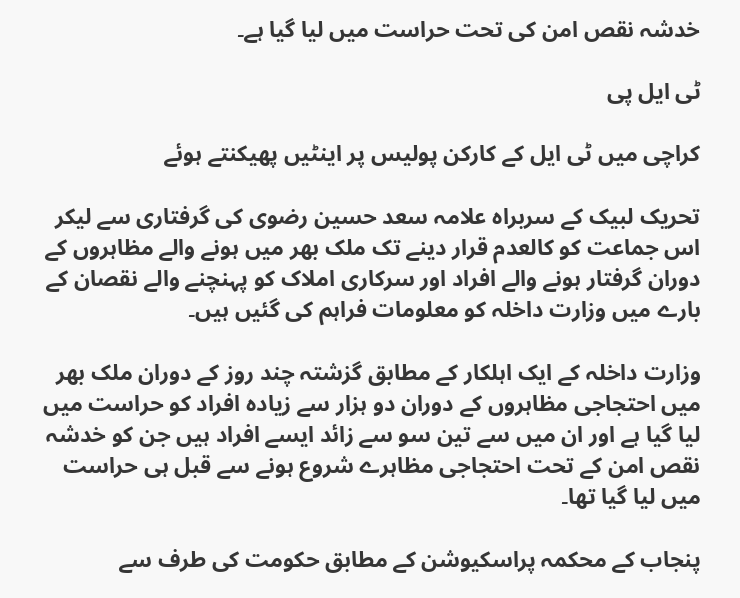خدشہ نقص امن کی تحت حراست میں لیا گیا ہے۔

ٹی ایل پی

کراچی میں ٹی ایل کے کارکن پولیس پر اینٹیں پھیکنتے ہوئے

تحریک لبیک کے سربراہ علامہ سعد حسین رضوی کی گرفتاری سے لیکر اس جماعت کو کالعدم قرار دینے تک ملک بھر میں ہونے والے مظاہروں کے دوران گرفتار ہونے والے افراد اور سرکاری املاک کو پہنچنے والے نقصان کے بارے میں وزارت داخلہ کو معلومات فراہم کی گئیں ہیں۔

وزارت داخلہ کے ایک اہلکار کے مطابق گزشتہ چند روز کے دوران ملک بھر میں احتجاجی مظاہروں کے دوران دو ہزار سے زیادہ افراد کو حراست میں لیا گیا ہے اور ان میں سے تین سو سے زائد ایسے افراد ہیں جن کو خدشہ نقص امن کے تحت احتجاجی مظاہرے شروع ہونے سے قبل ہی حراست میں لیا گیا تھا۔

پنجاب کے محکمہ پراسکیوشن کے مطابق حکومت کی طرف سے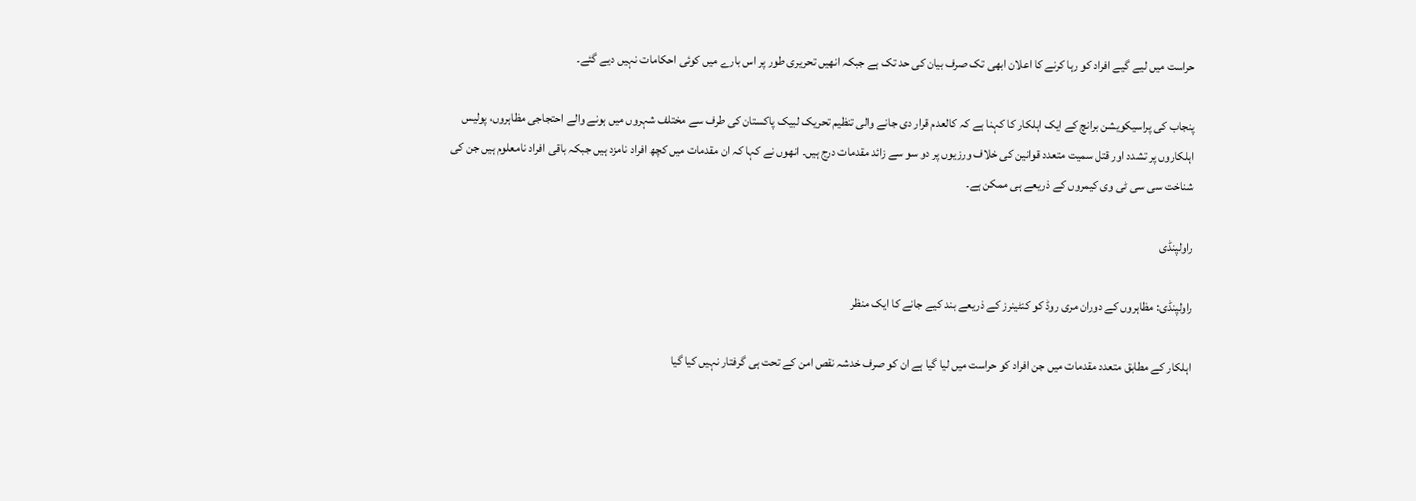حراست میں لیے گیے افراد کو رہا کرنے کا اعلان ابھی تک صرف بیان کی حد تک ہے جبکہ انھیں تحریری طور پر اس بارے میں کوئی احکامات نہیں دیے گئے۔

پنجاب کی پراسیکویشن برانچ کے ایک اہلکار کا کہنا ہے کہ کالعدم قرار دی جانے والی تنظیم تحریک لبیک پاکستان کی طرف سے مختلف شہروں میں ہونے والے احتجاجی مظاہروں، پولیس اہلکاروں پر تشدد اور قتل سمیت متعدد قوانین کی خلاف ورزیوں پر دو سو سے زائد مقدمات درج ہیں۔ انھوں نے کہا کہ ان مقدمات میں کچھ افراد نامزد ہیں جبکہ باقی افراد نامعلوم ہیں جن کی شناخت سی سی ٹی وی کیمروں کے ذریعے ہی ممکن ہے۔

راولپنڈی

راولپنڈی: مظاہروں کے دوران مری روڈ کو کنٹینرز کے ذریعے بند کیے جانے کا ایک منظر

اہلکار کے مطابق متعدد مقدمات میں جن افراد کو حراست میں لیا گیا ہے ان کو صرف خدشہ نقص امن کے تحت ہی گرفتار نہیں کیا گیا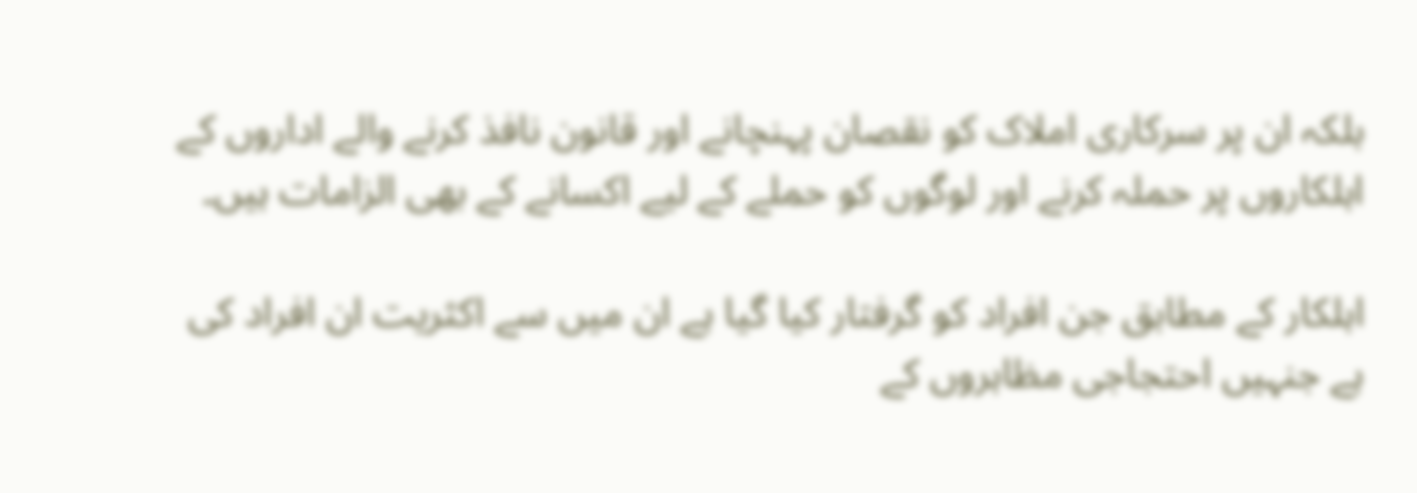بلکہ ان پر سرکاری املاک کو نقصان پہنچانے اور قانون نافذ کرنے والے اداروں کے اہلکاروں پر حملہ کرنے اور لوگوں کو حملے کے لیے اکسانے کے بھی الزامات ہیں۔

اہلکار کے مطابق جن افراد کو گرفتار کیا گیا ہے ان میں سے اکثریت ان افراد کی ہے جنہیں احتجاجی مظاہروں کے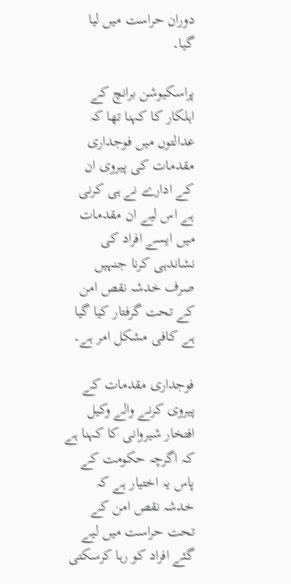دوران حراست میں لیا گیا۔

پراسکیوشن برانچ کے اہلکار کا کہنا تھا کہ عدالتوں میں فوجداری مقدمات کی پیروی ان کے ادارے نے ہی کرنی ہے اس لیے ان مقدمات میں ایسے افراد کی نشاندہی کرنا جنہیں صرف خدشہ نقص امن کے تحت گرفتار کیا گیا ہے کافی مشکل امر ہے۔

فوجداری مقدمات کے پیروی کرنے والے وکیل افتخار شیروانی کا کہنا ہے کہ اگرچہ حکومت کے پاس یہ اختیار ہے کہ خدشہ نقص امن کے تحت حراست میں لیے گئے افراد کو رہا کرسکتی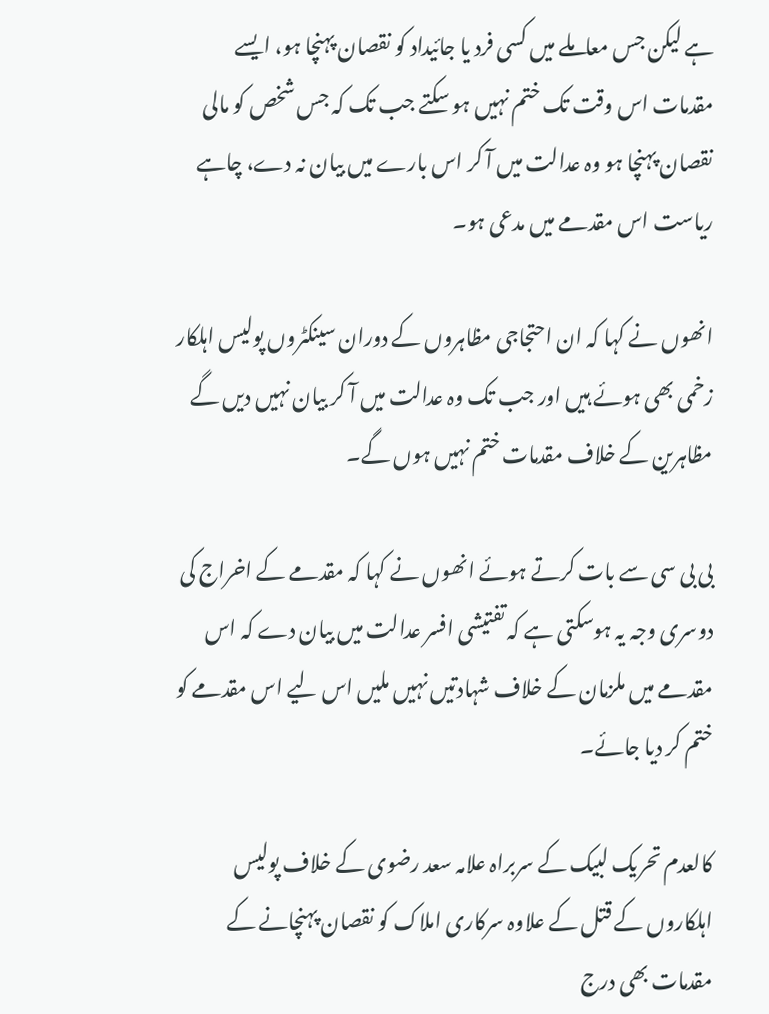ہے لیکن جس معاملے میں کسی فرد یا جائیداد کو نقصان پہنچا ہو، ایسے مقدمات اس وقت تک ختم نہیں ہو سکتے جب تک کہ جس شخص کو مالی نقصان پہنچا ہو وہ عدالت میں آ کر اس بارے میں بیان نہ دے، چاہے ریاست اس مقدمے میں مدعی ہو۔

انھوں نے کہا کہ ان احتجاجی مظاہروں کے دوران سینکٹروں پولیس اہلکار زخمی بھی ہوئے ہیں اور جب تک وہ عدالت میں آ کر بیان نہیں دیں گے مظاہرین کے خلاف مقدمات ختم نہیں ہوں گے۔

بی بی سی سے بات کرتے ہوئے انھوں نے کہا کہ مقدمے کے اخراج کی دوسری وجہ یہ ہوسکتی ہے کہ تفتیشی افسر عدالت میں بیان دے کہ اس مقدمے میں ملزمان کے خلاف شہادتیں نہیں ملیں اس لیے اس مقدمے کو ختم کر دیا جائے۔

کالعدم تحریک لبیک کے سربراہ علامہ سعد رضوی کے خلاف پولیس اہلکاروں کے قتل کے علاوہ سرکاری املاک کو نقصان پہنچانے کے مقدمات بھی درج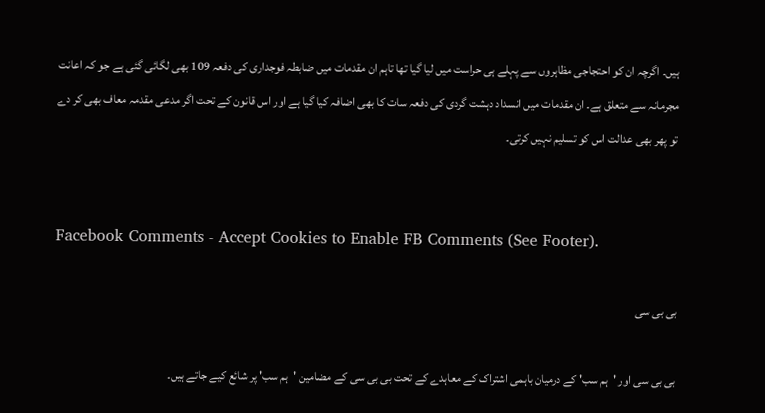ہیں۔ اگرچہ ان کو احتجاجی مظاہروں سے پہلے ہی حراست میں لیا گیا تھا تاہم ان مقدمات میں ضابطہ فوجداری کی دفعہ 109 بھی لگائی گئی ہے جو کہ اعانت مجرمانہ سے متعلق ہے۔ ان مقدمات میں انسداد دہشت گردی کی دفعہ سات کا بھی اضافہ کیا گیا ہے اور اس قانون کے تحت اگر مدعی مقدمہ معاف بھی کر دے تو پھر بھی عدالت اس کو تسلیم نہیں کرتی۔


Facebook Comments - Accept Cookies to Enable FB Comments (See Footer).

بی بی سی

بی بی سی اور 'ہم سب' کے درمیان باہمی اشتراک کے معاہدے کے تحت بی بی سی کے مضامین 'ہم سب' پر شائع کیے جاتے ہیں۔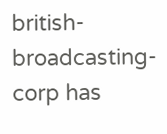british-broadcasting-corp has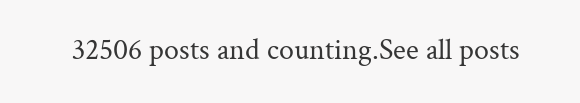32506 posts and counting.See all posts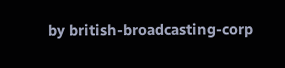by british-broadcasting-corp